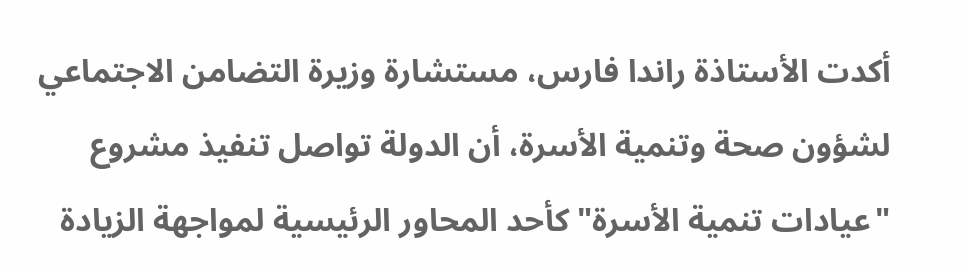أكدت الأستاذة راندا فارس، مستشارة وزيرة التضامن الاجتماعي لشؤون صحة وتنمية الأسرة، أن الدولة تواصل تنفيذ مشروع "عيادات تنمية الأسرة" كأحد المحاور الرئيسية لمواجهة الزيادة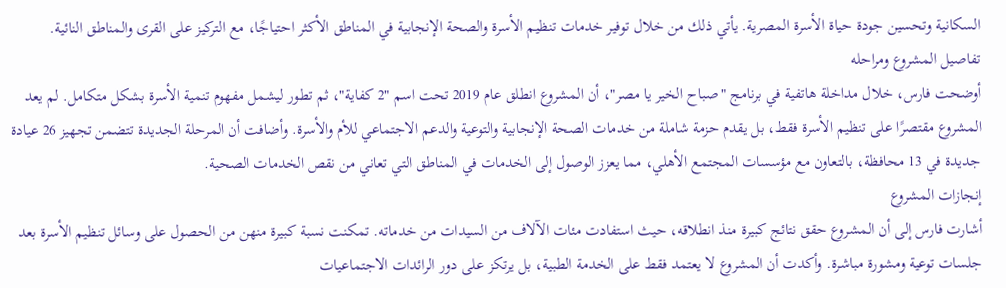السكانية وتحسين جودة حياة الأسرة المصرية. يأتي ذلك من خلال توفير خدمات تنظيم الأسرة والصحة الإنجابية في المناطق الأكثر احتياجًا، مع التركيز على القرى والمناطق النائية.
تفاصيل المشروع ومراحله
أوضحت فارس، خلال مداخلة هاتفية في برنامج "صباح الخير يا مصر"، أن المشروع انطلق عام 2019 تحت اسم "2 كفاية"، ثم تطور ليشمل مفهوم تنمية الأسرة بشكل متكامل. لم يعد المشروع مقتصرًا على تنظيم الأسرة فقط، بل يقدم حزمة شاملة من خدمات الصحة الإنجابية والتوعية والدعم الاجتماعي للأم والأسرة. وأضافت أن المرحلة الجديدة تتضمن تجهيز 26 عيادة جديدة في 13 محافظة، بالتعاون مع مؤسسات المجتمع الأهلي، مما يعزز الوصول إلى الخدمات في المناطق التي تعاني من نقص الخدمات الصحية.
إنجازات المشروع
أشارت فارس إلى أن المشروع حقق نتائج كبيرة منذ انطلاقه، حيث استفادت مئات الآلاف من السيدات من خدماته. تمكنت نسبة كبيرة منهن من الحصول على وسائل تنظيم الأسرة بعد جلسات توعية ومشورة مباشرة. وأكدت أن المشروع لا يعتمد فقط على الخدمة الطبية، بل يرتكز على دور الرائدات الاجتماعيات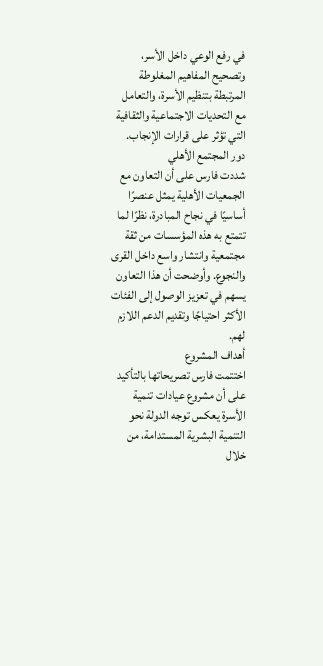في رفع الوعي داخل الأسر، وتصحيح المفاهيم المغلوطة المرتبطة بتنظيم الأسرة، والتعامل مع التحديات الاجتماعية والثقافية التي تؤثر على قرارات الإنجاب.
دور المجتمع الأهلي
شددت فارس على أن التعاون مع الجمعيات الأهلية يمثل عنصرًا أساسيًا في نجاح المبادرة، نظرًا لما تتمتع به هذه المؤسسات من ثقة مجتمعية وانتشار واسع داخل القرى والنجوع. وأوضحت أن هذا التعاون يسهم في تعزيز الوصول إلى الفئات الأكثر احتياجًا وتقديم الدعم اللازم لهم.
أهداف المشروع
اختتمت فارس تصريحاتها بالتأكيد على أن مشروع عيادات تنمية الأسرة يعكس توجه الدولة نحو التنمية البشرية المستدامة، من خلال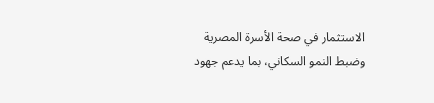الاستثمار في صحة الأسرة المصرية وضبط النمو السكاني، بما يدعم جهود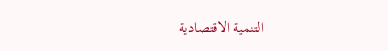التنمية الاقتصادية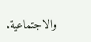والاجتماعية.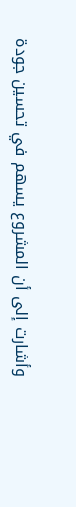وأشارت إلى أن المشروع يسهم في تحسين جودة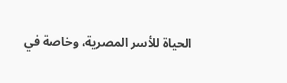الحياة للأسر المصرية، وخاصة في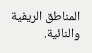المناطق الريفية والنائية.